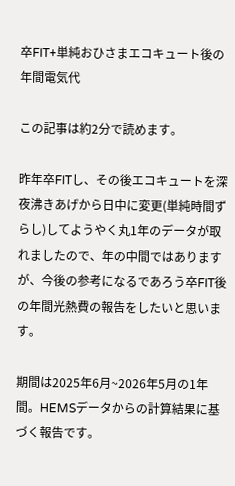卒FIT+単純おひさまエコキュート後の年間電気代

この記事は約2分で読めます。

昨年卒FITし、その後エコキュートを深夜沸きあげから日中に変更(単純時間ずらし)してようやく丸1年のデータが取れましたので、年の中間ではありますが、今後の参考になるであろう卒FIT後の年間光熱費の報告をしたいと思います。

期間は2025年6月~2026年5月の1年間。HEMSデータからの計算結果に基づく報告です。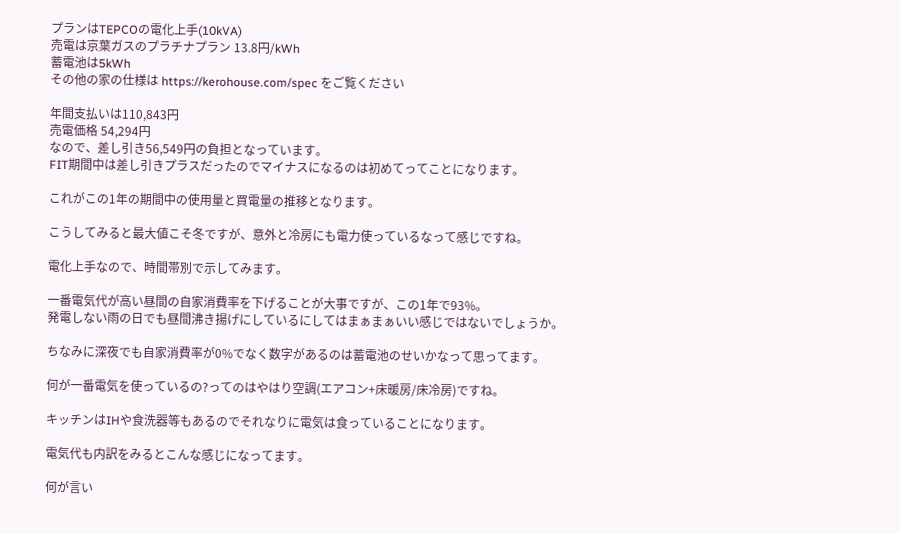プランはTEPCOの電化上手(10kVA)
売電は京葉ガスのプラチナプラン 13.8円/kWh
蓄電池は5kWh
その他の家の仕様は https://kerohouse.com/spec をご覧ください

年間支払いは110,843円
売電価格 54,294円
なので、差し引き56,549円の負担となっています。
FIT期間中は差し引きプラスだったのでマイナスになるのは初めてってことになります。

これがこの1年の期間中の使用量と買電量の推移となります。

こうしてみると最大値こそ冬ですが、意外と冷房にも電力使っているなって感じですね。

電化上手なので、時間帯別で示してみます。

一番電気代が高い昼間の自家消費率を下げることが大事ですが、この1年で93%。
発電しない雨の日でも昼間沸き揚げにしているにしてはまぁまぁいい感じではないでしょうか。

ちなみに深夜でも自家消費率が0%でなく数字があるのは蓄電池のせいかなって思ってます。

何が一番電気を使っているの?ってのはやはり空調(エアコン+床暖房/床冷房)ですね。

キッチンはIHや食洗器等もあるのでそれなりに電気は食っていることになります。

電気代も内訳をみるとこんな感じになってます。

何が言い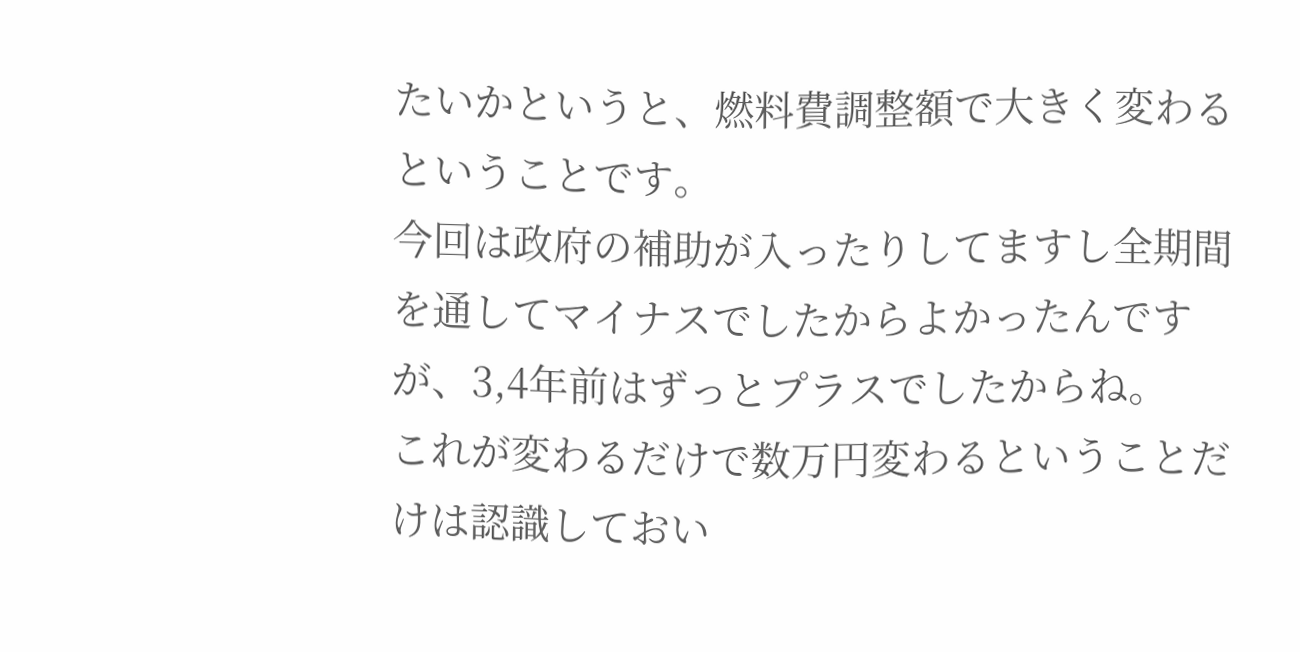たいかというと、燃料費調整額で大きく変わるということです。
今回は政府の補助が入ったりしてますし全期間を通してマイナスでしたからよかったんですが、3,4年前はずっとプラスでしたからね。
これが変わるだけで数万円変わるということだけは認識しておい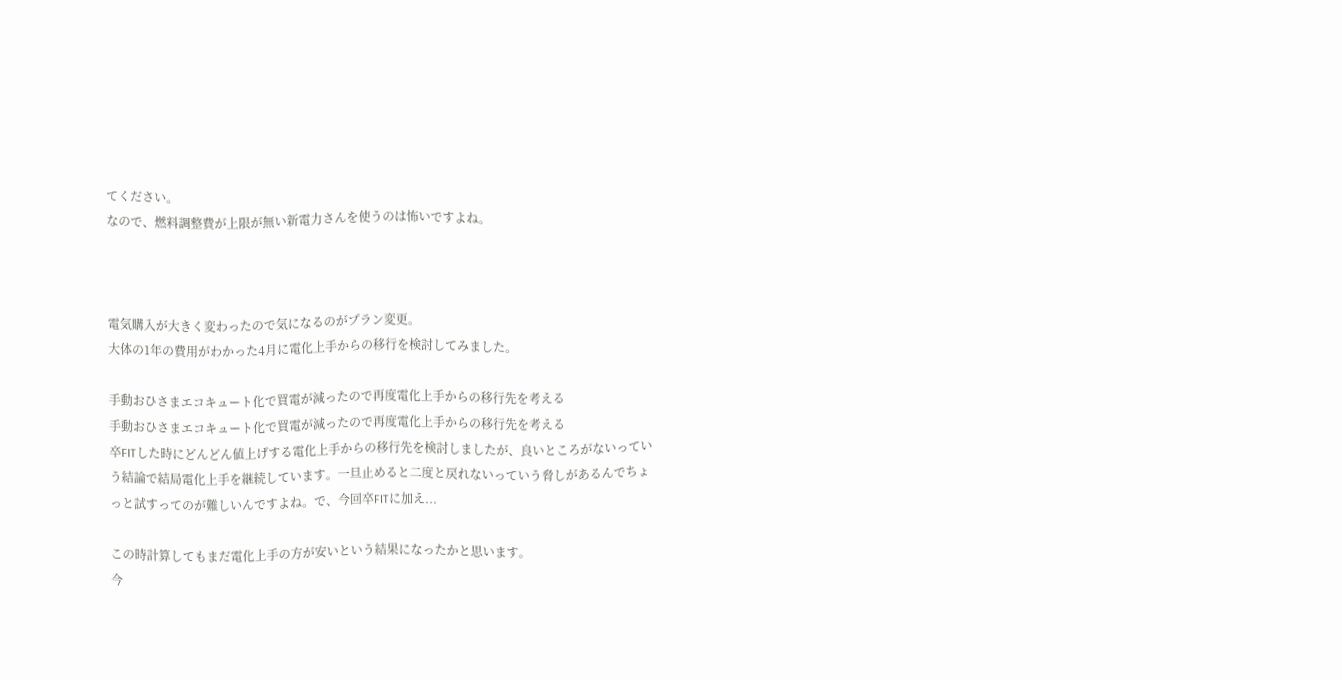てください。
なので、燃料調整費が上限が無い新電力さんを使うのは怖いですよね。



電気購入が大きく変わったので気になるのがプラン変更。
大体の1年の費用がわかった4月に電化上手からの移行を検討してみました。

手動おひさまエコキュート化で買電が減ったので再度電化上手からの移行先を考える
手動おひさまエコキュート化で買電が減ったので再度電化上手からの移行先を考える
卒FITした時にどんどん値上げする電化上手からの移行先を検討しましたが、良いところがないっていう結論で結局電化上手を継続しています。一旦止めると二度と戻れないっていう脅しがあるんでちょっと試すってのが難しいんですよね。で、今回卒FITに加え...

この時計算してもまだ電化上手の方が安いという結果になったかと思います。
今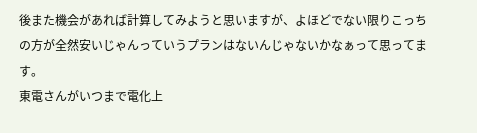後また機会があれば計算してみようと思いますが、よほどでない限りこっちの方が全然安いじゃんっていうプランはないんじゃないかなぁって思ってます。
東電さんがいつまで電化上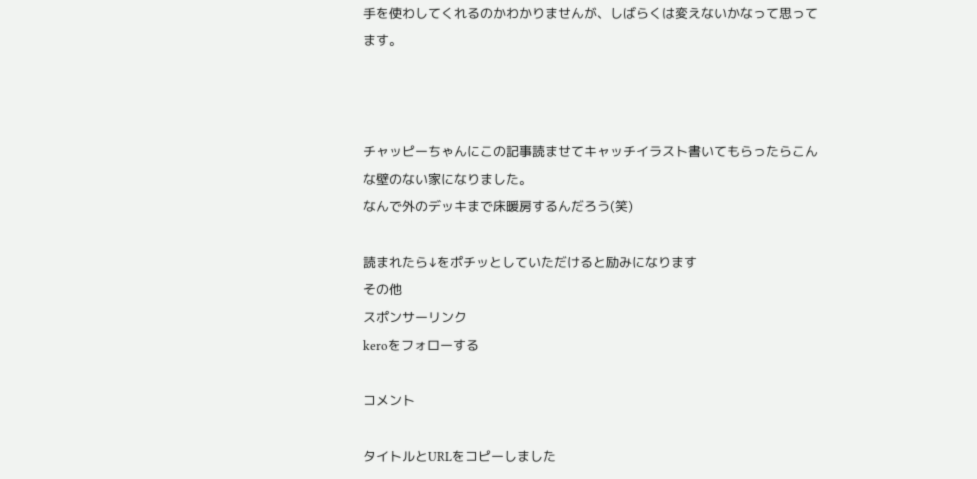手を使わしてくれるのかわかりませんが、しばらくは変えないかなって思ってます。



チャッピーちゃんにこの記事読ませてキャッチイラスト書いてもらったらこんな壁のない家になりました。
なんで外のデッキまで床暖房するんだろう(笑)

読まれたら↓をポチッとしていただけると励みになります
その他
スポンサーリンク
keroをフォローする

コメント

タイトルとURLをコピーしました